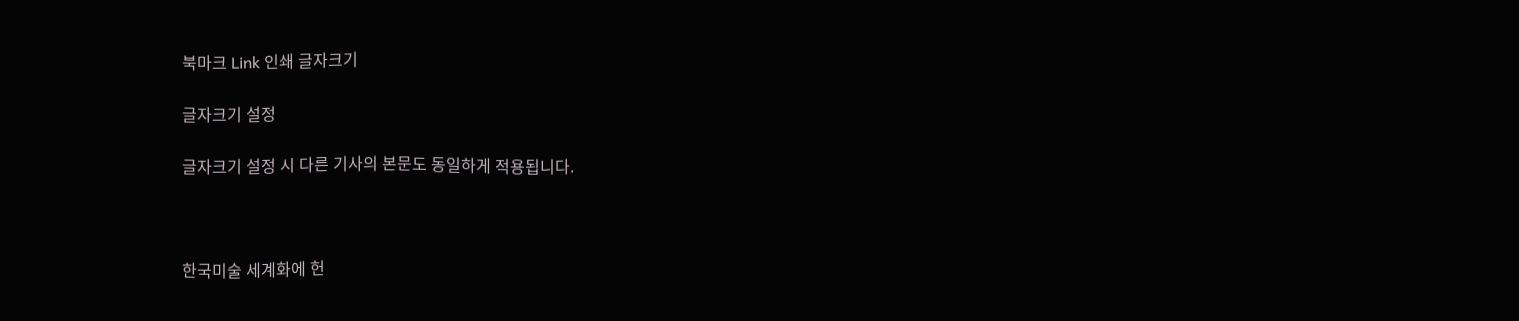북마크 Link 인쇄 글자크기

글자크기 설정

글자크기 설정 시 다른 기사의 본문도 동일하게 적용됩니다.



한국미술 세계화에 헌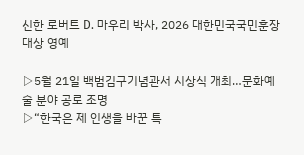신한 로버트 D. 마우리 박사, 2026 대한민국국민훈장 대상 영예

▷5월 21일 백범김구기념관서 시상식 개최…문화예술 분야 공로 조명
▷“한국은 제 인생을 바꾼 특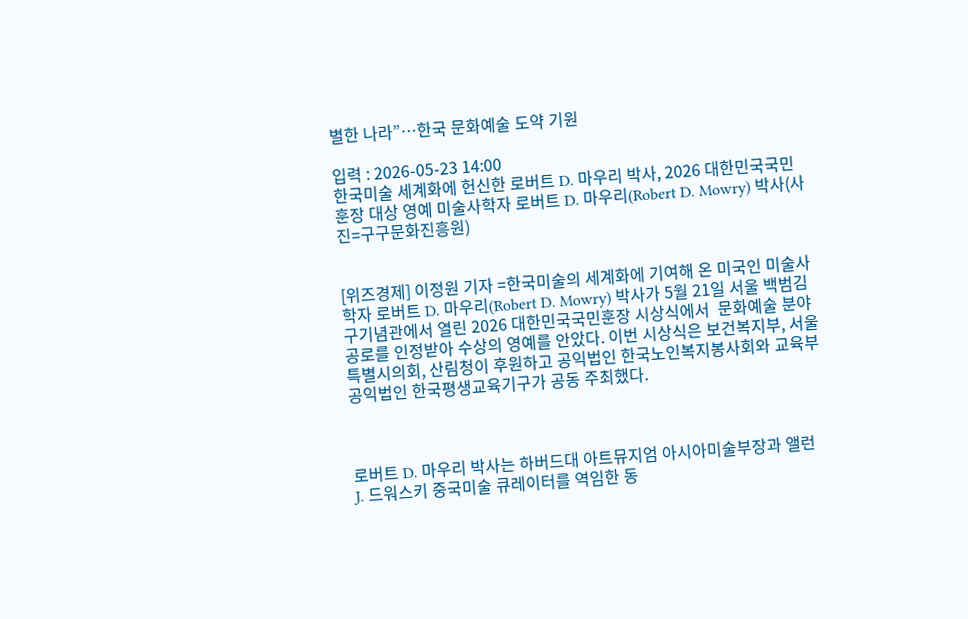별한 나라”…한국 문화예술 도약 기원

입력 : 2026-05-23 14:00
한국미술 세계화에 헌신한 로버트 D. 마우리 박사, 2026 대한민국국민훈장 대상 영예 미술사학자 로버트 D. 마우리(Robert D. Mowry) 박사(사진=구구문화진흥원)


[위즈경제] 이정원 기자 =한국미술의 세계화에 기여해 온 미국인 미술사학자 로버트 D. 마우리(Robert D. Mowry) 박사가 5월 21일 서울 백범김구기념관에서 열린 2026 대한민국국민훈장 시상식에서  문화예술 분야 공로를 인정받아 수상의 영예를 안았다. 이번 시상식은 보건복지부, 서울특별시의회, 산림청이 후원하고 공익법인 한국노인복지봉사회와 교육부 공익법인 한국평생교육기구가 공동 주최했다.



로버트 D. 마우리 박사는 하버드대 아트뮤지엄 아시아미술부장과 앨런 J. 드워스키 중국미술 큐레이터를 역임한 동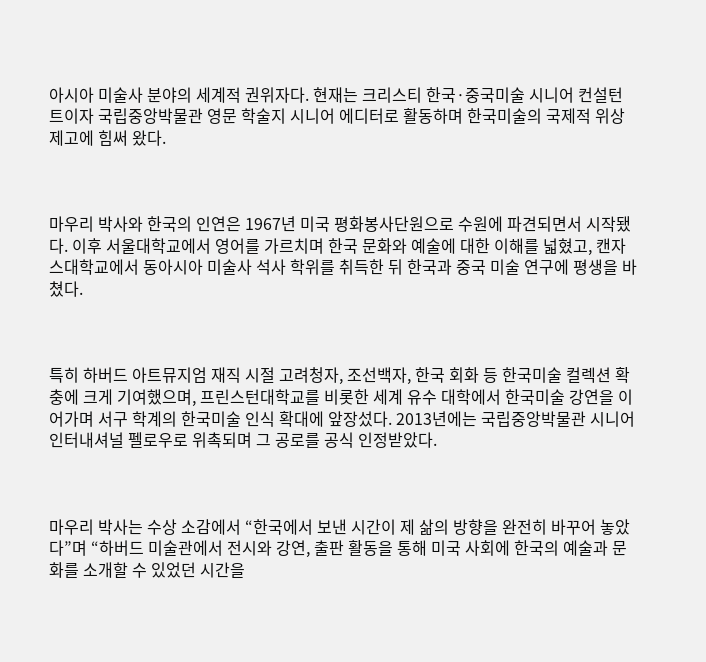아시아 미술사 분야의 세계적 권위자다. 현재는 크리스티 한국·중국미술 시니어 컨설턴트이자 국립중앙박물관 영문 학술지 시니어 에디터로 활동하며 한국미술의 국제적 위상 제고에 힘써 왔다.



마우리 박사와 한국의 인연은 1967년 미국 평화봉사단원으로 수원에 파견되면서 시작됐다. 이후 서울대학교에서 영어를 가르치며 한국 문화와 예술에 대한 이해를 넓혔고, 캔자스대학교에서 동아시아 미술사 석사 학위를 취득한 뒤 한국과 중국 미술 연구에 평생을 바쳤다.



특히 하버드 아트뮤지엄 재직 시절 고려청자, 조선백자, 한국 회화 등 한국미술 컬렉션 확충에 크게 기여했으며, 프린스턴대학교를 비롯한 세계 유수 대학에서 한국미술 강연을 이어가며 서구 학계의 한국미술 인식 확대에 앞장섰다. 2013년에는 국립중앙박물관 시니어 인터내셔널 펠로우로 위촉되며 그 공로를 공식 인정받았다.



마우리 박사는 수상 소감에서 “한국에서 보낸 시간이 제 삶의 방향을 완전히 바꾸어 놓았다”며 “하버드 미술관에서 전시와 강연, 출판 활동을 통해 미국 사회에 한국의 예술과 문화를 소개할 수 있었던 시간을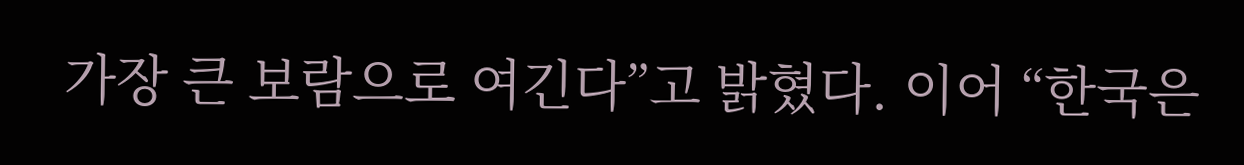가장 큰 보람으로 여긴다”고 밝혔다. 이어 “한국은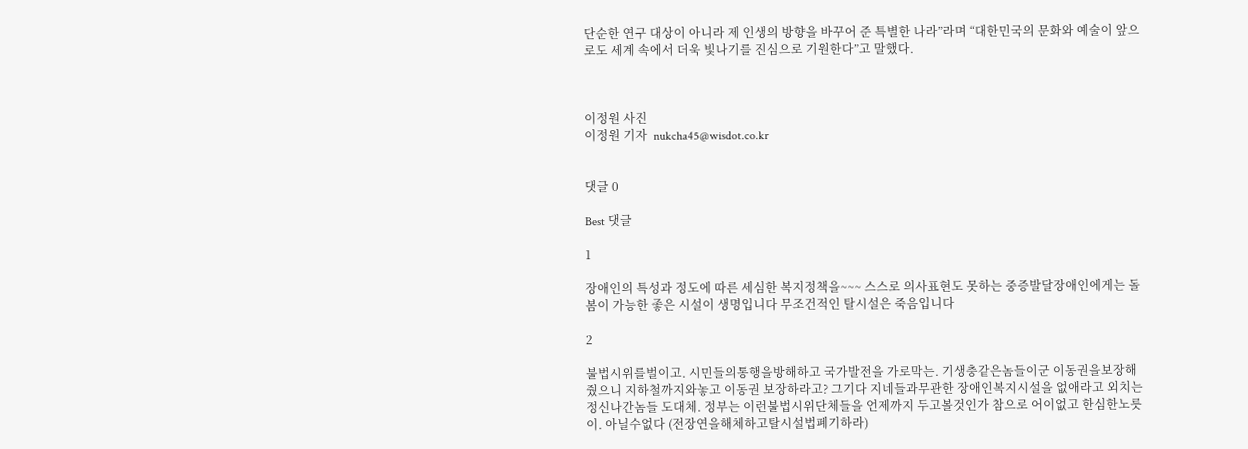단순한 연구 대상이 아니라 제 인생의 방향을 바꾸어 준 특별한 나라”라며 “대한민국의 문화와 예술이 앞으로도 세계 속에서 더욱 빛나기를 진심으로 기원한다”고 말했다.



이정원 사진
이정원 기자  nukcha45@wisdot.co.kr


댓글 0

Best 댓글

1

장애인의 특성과 정도에 따른 세심한 복지정책을~~~ 스스로 의사표현도 못하는 중증발달장애인에게는 돌봄이 가능한 좋은 시설이 생명입니다 무조건적인 탈시설은 죽음입니다

2

불법시위를벌이고. 시민들의통행을방해하고 국가발전을 가로막는. 기생충같은놈들이군 이동권을보장해줬으니 지하철까지와놓고 이동권 보장하라고? 그기다 지네들과무관한 장애인복지시설을 없애라고 외치는 정신나간놈들 도대체. 정부는 이런불법시위단체들을 언제까지 두고볼것인가 참으로 어이없고 한심한노릇이. 아닐수없다 (전장연을해체하고탈시설법폐기하라)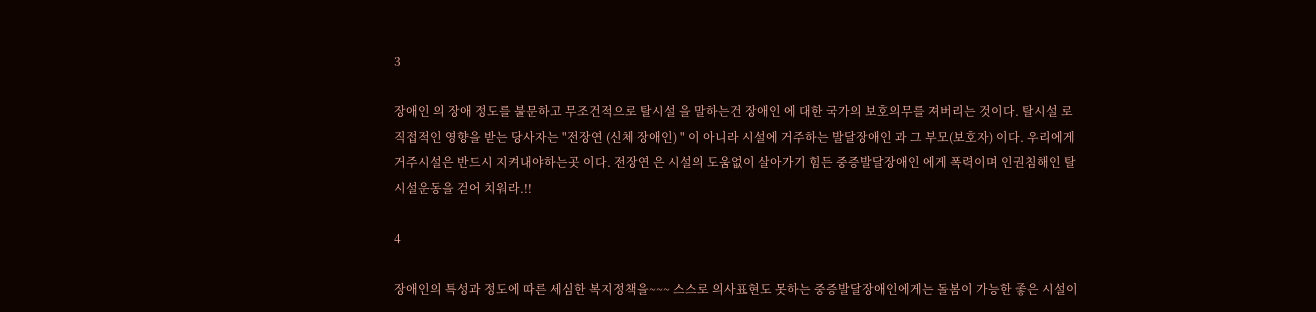3

장애인 의 장애 정도를 불문하고 무조건적으로 탈시설 을 말하는건 장애인 에 대한 국가의 보호의무를 져버리는 것이다. 탈시설 로 직접적인 영향을 받는 당사자는 "전장연 (신체 장애인) " 이 아니라 시설에 거주하는 발달장애인 과 그 부모(보호자) 이다. 우리에게 거주시설은 반드시 지켜내야하는곳 이다. 전장연 은 시설의 도움없이 살아가기 힘든 중증발달장애인 에게 폭력이며 인권침해인 탈시설운동을 걷어 치워라.!!

4

장애인의 특성과 정도에 따른 세심한 복지정책을~~~ 스스로 의사표현도 못하는 중증발달장애인에게는 돌봄이 가능한 좋은 시설이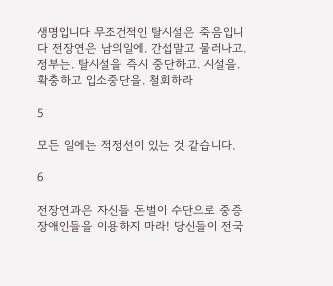생명입니다 무조건적인 탈시설은 죽음입니다 전장연은 남의일에. 간섭말고 물러나고. 정부는. 탈시설을 즉시 중단하고. 시설을. 확충하고 입소중단을. 철회하라

5

모든 일에는 적정선이 있는 것 같습니다.

6

전장연과은 자신들 돈벌이 수단으로 중증장애인들을 이용하지 마라! 당신들이 전국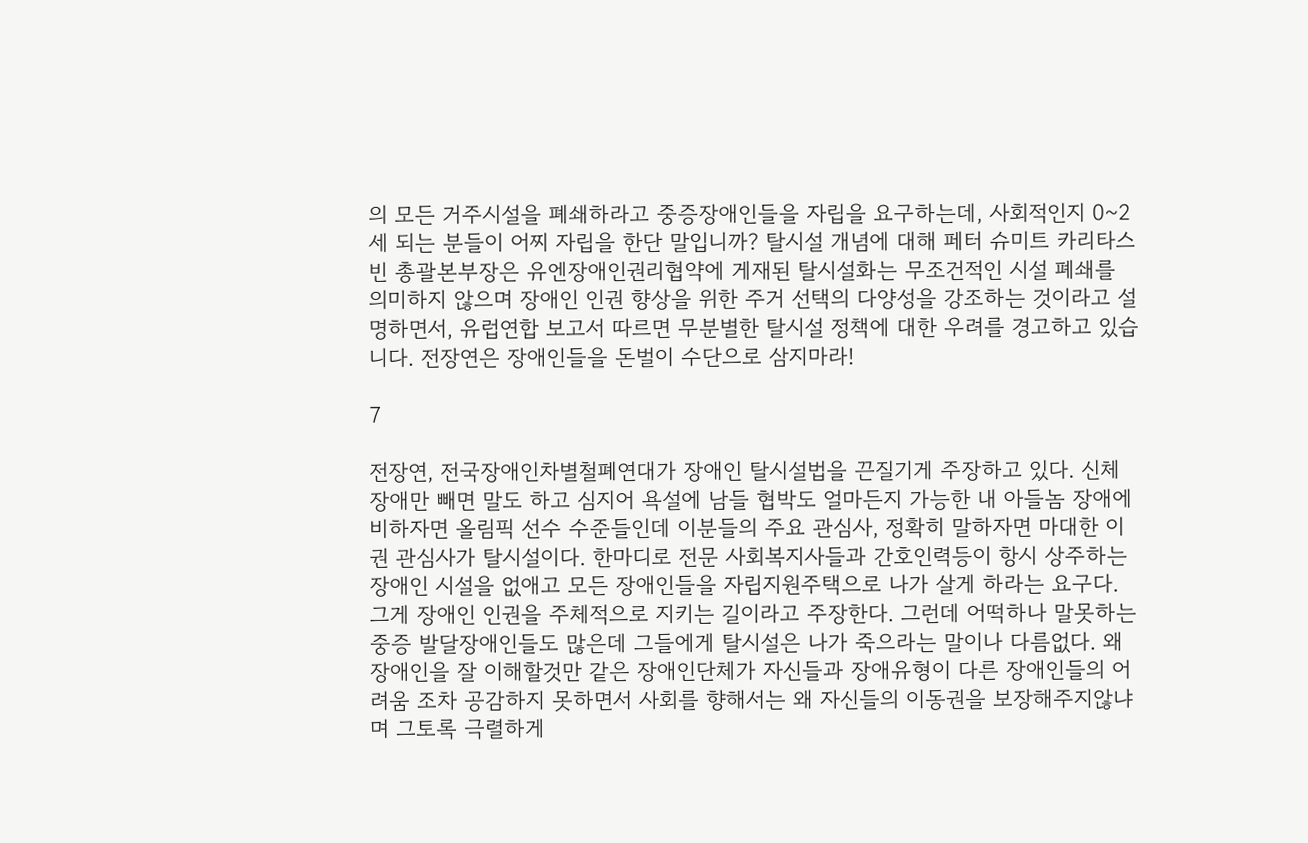의 모든 거주시설을 폐쇄하라고 중증장애인들을 자립을 요구하는데, 사회적인지 0~2세 되는 분들이 어찌 자립을 한단 말입니까? 탈시설 개념에 대해 페터 슈미트 카리타스 빈 총괄본부장은 유엔장애인권리협약에 게재된 탈시설화는 무조건적인 시설 폐쇄를 의미하지 않으며 장애인 인권 향상을 위한 주거 선택의 다양성을 강조하는 것이라고 설명하면서, 유럽연합 보고서 따르면 무분별한 탈시설 정책에 대한 우려를 경고하고 있습니다. 전장연은 장애인들을 돈벌이 수단으로 삼지마라!

7

전장연, 전국장애인차별철폐연대가 장애인 탈시설법을 끈질기게 주장하고 있다. 신체 장애만 빼면 말도 하고 심지어 욕설에 남들 협박도 얼마든지 가능한 내 아들놈 장애에 비하자면 올림픽 선수 수준들인데 이분들의 주요 관심사, 정확히 말하자면 마대한 이권 관심사가 탈시설이다. 한마디로 전문 사회복지사들과 간호인력등이 항시 상주하는 장애인 시설을 없애고 모든 장애인들을 자립지원주택으로 나가 살게 하라는 요구다. 그게 장애인 인권을 주체적으로 지키는 길이라고 주장한다. 그런데 어떡하나 말못하는 중증 발달장애인들도 많은데 그들에게 탈시설은 나가 죽으라는 말이나 다름없다. 왜 장애인을 잘 이해할것만 같은 장애인단체가 자신들과 장애유형이 다른 장애인들의 어려움 조차 공감하지 못하면서 사회를 향해서는 왜 자신들의 이동권을 보장해주지않냐며 그토록 극렬하게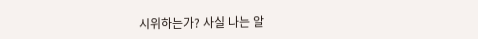시위하는가? 사실 나는 알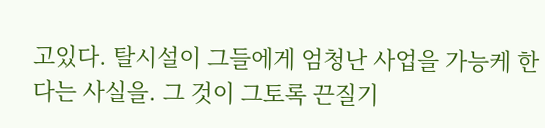고있다. 탈시설이 그들에게 엄청난 사업을 가능케 한다는 사실을. 그 것이 그토록 끈질기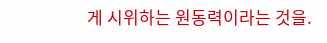게 시위하는 원동력이라는 것을.